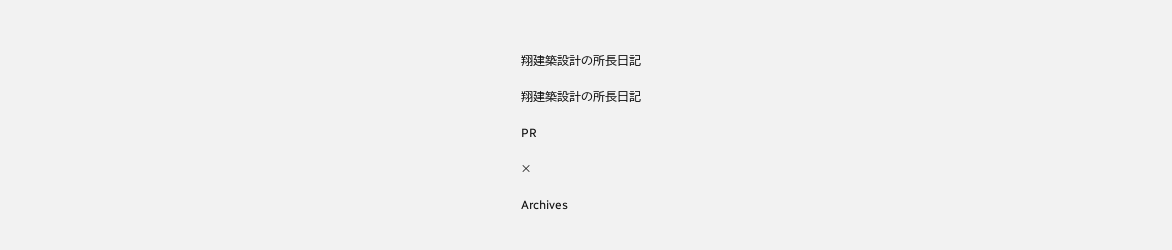翔建築設計の所長日記

翔建築設計の所長日記

PR

×

Archives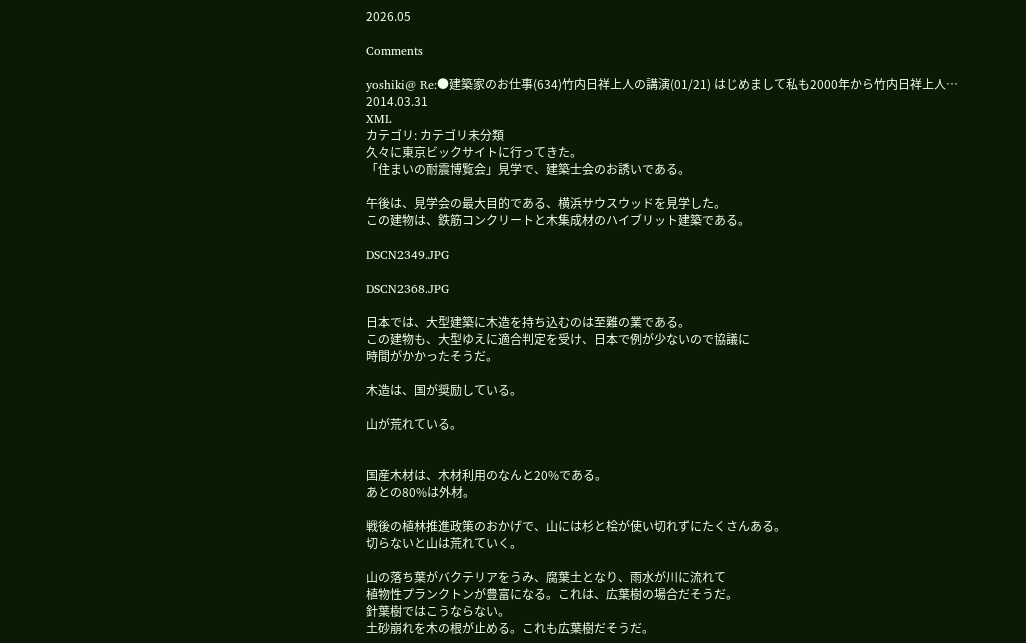2026.05

Comments

yoshiki@ Re:●建築家のお仕事(634)竹内日祥上人の講演(01/21) はじめまして私も2000年から竹内日祥上人…
2014.03.31
XML
カテゴリ: カテゴリ未分類
久々に東京ビックサイトに行ってきた。
「住まいの耐震博覧会」見学で、建築士会のお誘いである。

午後は、見学会の最大目的である、横浜サウスウッドを見学した。
この建物は、鉄筋コンクリートと木集成材のハイブリット建築である。

DSCN2349.JPG

DSCN2368.JPG

日本では、大型建築に木造を持ち込むのは至難の業である。
この建物も、大型ゆえに適合判定を受け、日本で例が少ないので協議に
時間がかかったそうだ。

木造は、国が奨励している。

山が荒れている。


国産木材は、木材利用のなんと20%である。
あとの80%は外材。

戦後の植林推進政策のおかげで、山には杉と桧が使い切れずにたくさんある。
切らないと山は荒れていく。

山の落ち葉がバクテリアをうみ、腐葉土となり、雨水が川に流れて
植物性プランクトンが豊富になる。これは、広葉樹の場合だそうだ。
針葉樹ではこうならない。
土砂崩れを木の根が止める。これも広葉樹だそうだ。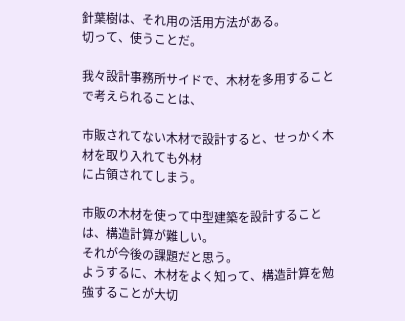針葉樹は、それ用の活用方法がある。
切って、使うことだ。

我々設計事務所サイドで、木材を多用することで考えられることは、

市販されてない木材で設計すると、せっかく木材を取り入れても外材
に占領されてしまう。

市販の木材を使って中型建築を設計することは、構造計算が難しい。
それが今後の課題だと思う。
ようするに、木材をよく知って、構造計算を勉強することが大切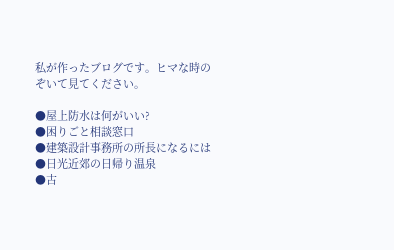私が作ったブログです。ヒマな時のぞいて見てください。

●屋上防水は何がいい?
●困りごと相談窓口
●建築設計事務所の所長になるには
●日光近郊の日帰り温泉
●古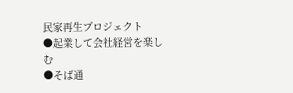民家再生プロジェクト
●起業して会社経営を楽しむ
●そば通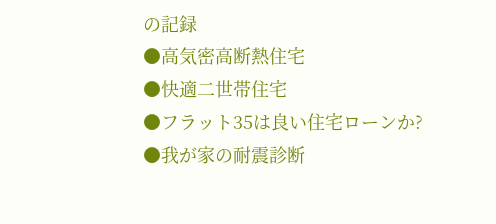の記録
●高気密高断熱住宅
●快適二世帯住宅
●フラット35は良い住宅ローンか?
●我が家の耐震診断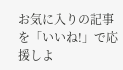お気に入りの記事を「いいね!」で応援しよ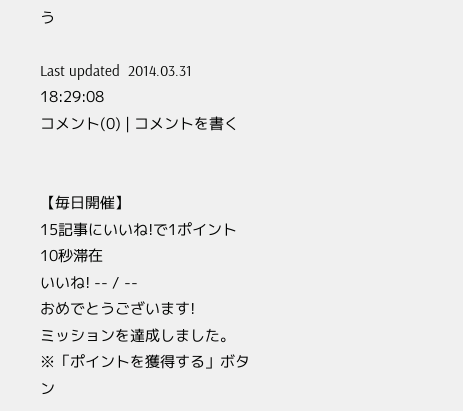う

Last updated  2014.03.31 18:29:08
コメント(0) | コメントを書く


【毎日開催】
15記事にいいね!で1ポイント
10秒滞在
いいね! -- / --
おめでとうございます!
ミッションを達成しました。
※「ポイントを獲得する」ボタン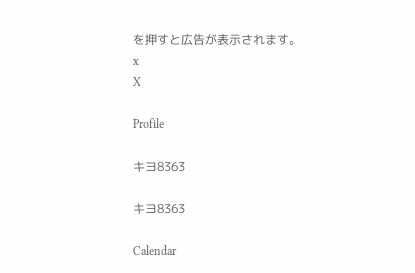を押すと広告が表示されます。
x
X

Profile

キヨ8363

キヨ8363

Calendar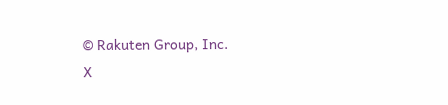© Rakuten Group, Inc.
X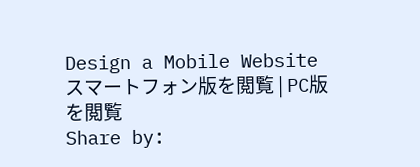Design a Mobile Website
スマートフォン版を閲覧 | PC版を閲覧
Share by: